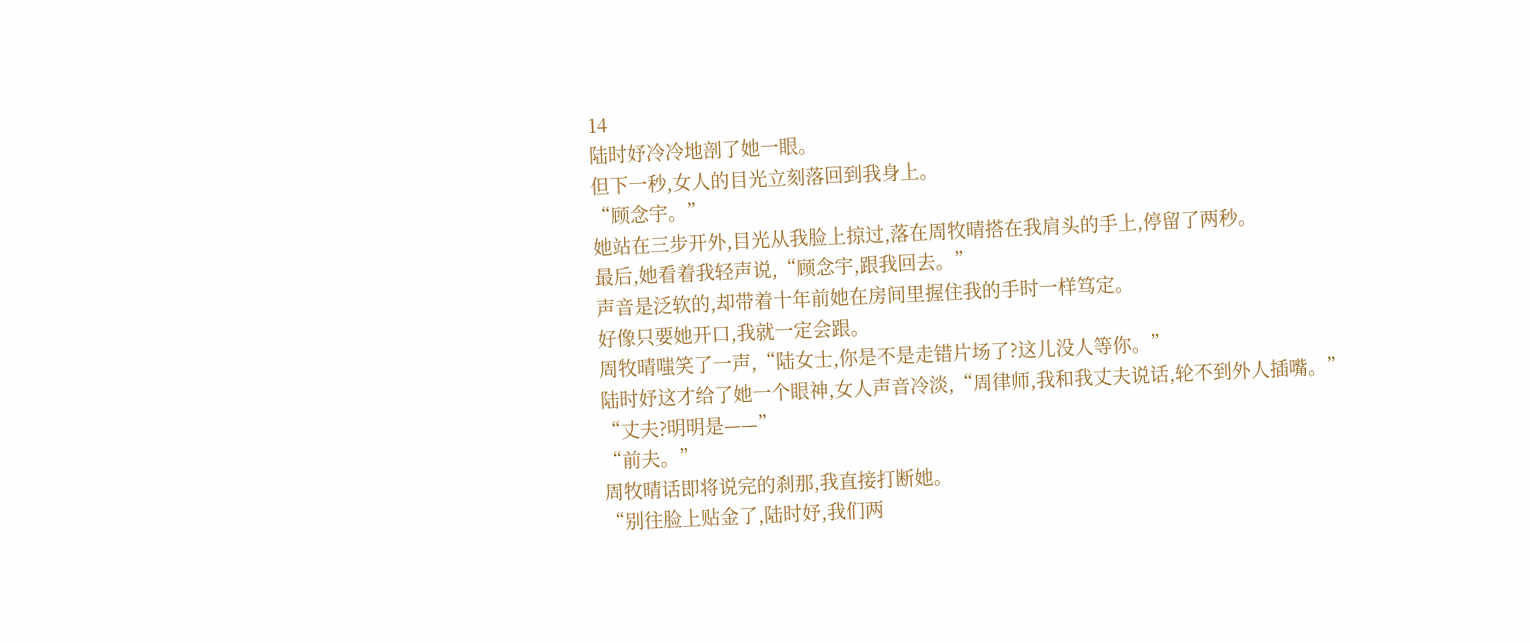14
陆时妤冷冷地剖了她一眼。
但下一秒,女人的目光立刻落回到我身上。
“顾念宇。”
她站在三步开外,目光从我脸上掠过,落在周牧晴搭在我肩头的手上,停留了两秒。
最后,她看着我轻声说,“顾念宇,跟我回去。”
声音是泛软的,却带着十年前她在房间里握住我的手时一样笃定。
好像只要她开口,我就一定会跟。
周牧晴嗤笑了一声,“陆女士,你是不是走错片场了?这儿没人等你。”
陆时妤这才给了她一个眼神,女人声音冷淡,“周律师,我和我丈夫说话,轮不到外人插嘴。”
“丈夫?明明是——”
“前夫。”
周牧晴话即将说完的刹那,我直接打断她。
“别往脸上贴金了,陆时妤,我们两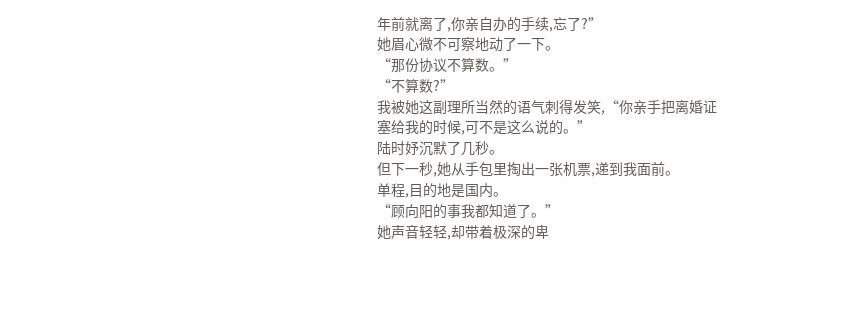年前就离了,你亲自办的手续,忘了?”
她眉心微不可察地动了一下。
“那份协议不算数。”
“不算数?”
我被她这副理所当然的语气刺得发笑,“你亲手把离婚证塞给我的时候,可不是这么说的。”
陆时妤沉默了几秒。
但下一秒,她从手包里掏出一张机票,递到我面前。
单程,目的地是国内。
“顾向阳的事我都知道了。”
她声音轻轻,却带着极深的卑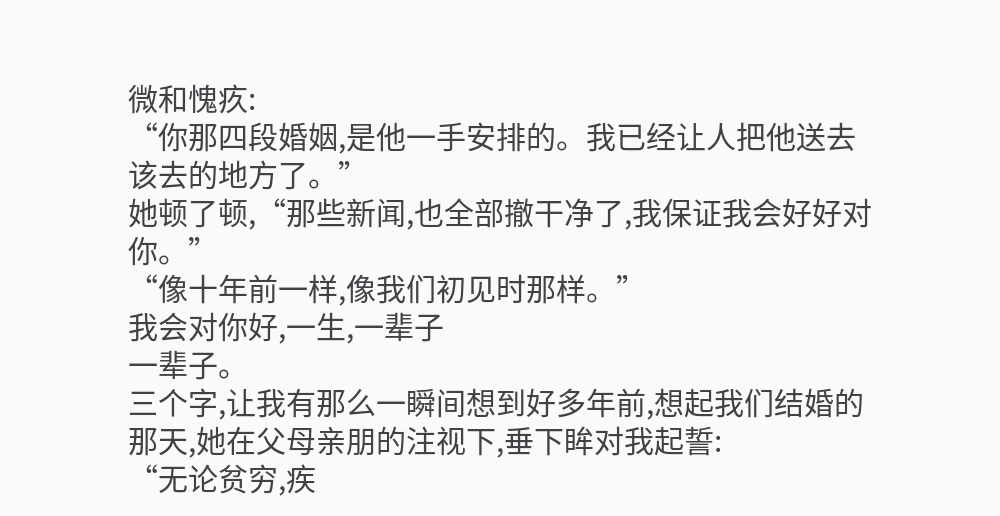微和愧疚:
“你那四段婚姻,是他一手安排的。我已经让人把他送去该去的地方了。”
她顿了顿,“那些新闻,也全部撤干净了,我保证我会好好对你。”
“像十年前一样,像我们初见时那样。”
我会对你好,一生,一辈子
一辈子。
三个字,让我有那么一瞬间想到好多年前,想起我们结婚的那天,她在父母亲朋的注视下,垂下眸对我起誓:
“无论贫穷,疾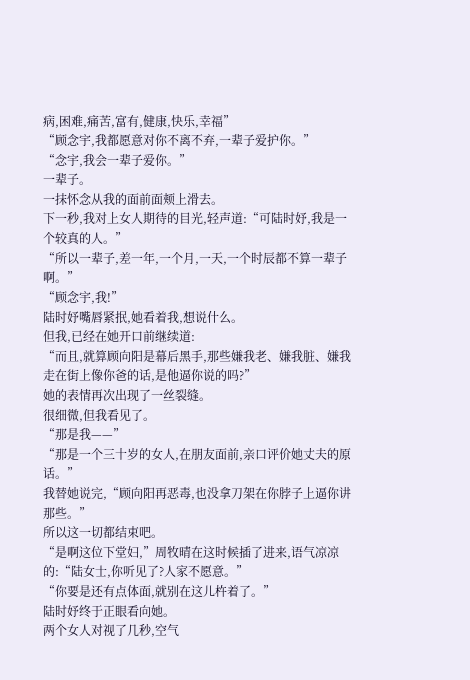病,困难,痛苦,富有,健康,快乐,幸福”
“顾念宇,我都愿意对你不离不弃,一辈子爱护你。”
“念宇,我会一辈子爱你。”
一辈子。
一抹怀念从我的面前面颊上滑去。
下一秒,我对上女人期待的目光,轻声道:“可陆时妤,我是一个较真的人。”
“所以一辈子,差一年,一个月,一天,一个时辰都不算一辈子啊。”
“顾念宇,我!”
陆时妤嘴唇紧抿,她看着我,想说什么。
但我,已经在她开口前继续道:
“而且,就算顾向阳是幕后黑手,那些嫌我老、嫌我脏、嫌我走在街上像你爸的话,是他逼你说的吗?”
她的表情再次出现了一丝裂缝。
很细微,但我看见了。
“那是我——”
“那是一个三十岁的女人,在朋友面前,亲口评价她丈夫的原话。”
我替她说完,“顾向阳再恶毒,也没拿刀架在你脖子上逼你讲那些。”
所以这一切都结束吧。
“是啊这位下堂妇,”周牧晴在这时候插了进来,语气凉凉的:“陆女士,你听见了?人家不愿意。”
“你要是还有点体面,就别在这儿杵着了。”
陆时妤终于正眼看向她。
两个女人对视了几秒,空气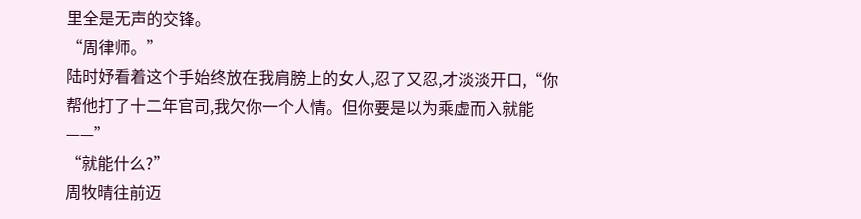里全是无声的交锋。
“周律师。”
陆时妤看着这个手始终放在我肩膀上的女人,忍了又忍,才淡淡开口,“你帮他打了十二年官司,我欠你一个人情。但你要是以为乘虚而入就能——”
“就能什么?”
周牧晴往前迈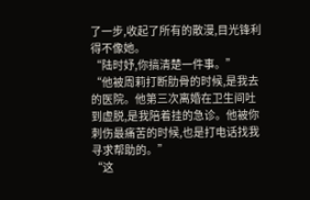了一步,收起了所有的散漫,目光锋利得不像她。
“陆时妤,你搞清楚一件事。”
“他被周莉打断肋骨的时候,是我去的医院。他第三次离婚在卫生间吐到虚脱,是我陪着挂的急诊。他被你刺伤最痛苦的时候,也是打电话找我寻求帮助的。”
“这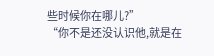些时候你在哪儿?”
“你不是还没认识他,就是在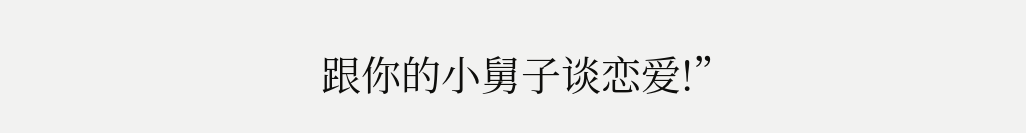跟你的小舅子谈恋爱!”